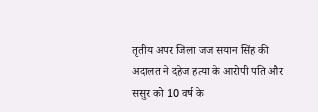तृतीय अपर जिला जज सयान सिंह की अदालत ने दहेज हत्या के आरोपी पति और ससुर को 10 वर्ष के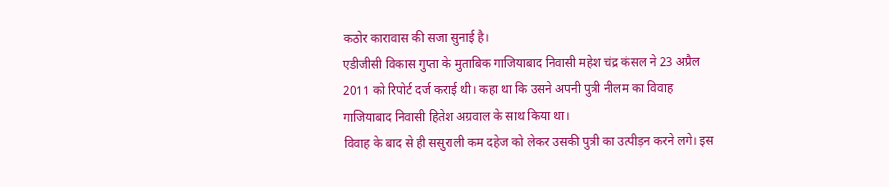कठोर कारावास की सजा सुनाई है।
एडीजीसी विकास गुप्ता के मुताबिक गाजियाबाद निवासी महेश चंद्र कंसल ने 23 अप्रैल 2011 को रिपोर्ट दर्ज कराई थी। कहा था कि उसने अपनी पुत्री नीलम का विवाह गाजियाबाद निवासी हितेश अग्रवाल के साथ किया था।
विवाह के बाद से ही ससुराली कम दहेज को लेकर उसकी पुत्री का उत्पीड़न करने लगे। इस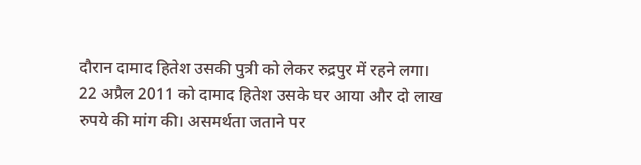दौरान दामाद हितेश उसकी पुत्री को लेकर रुद्रपुर में रहने लगा।
22 अप्रैल 2011 को दामाद हितेश उसके घर आया और दो लाख रुपये की मांग की। असमर्थता जताने पर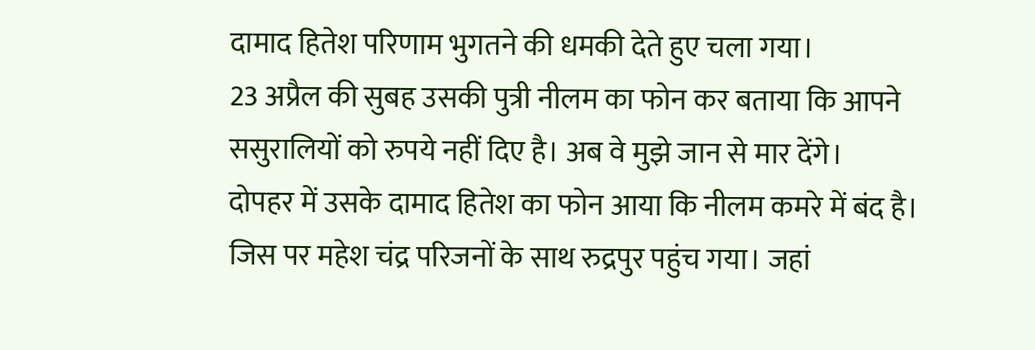दामाद हितेश परिणाम भुगतने की धमकी देते हुए चला गया।
23 अप्रैल की सुबह उसकी पुत्री नीलम का फोन कर बताया कि आपने ससुरालियों को रुपये नहीं दिए है। अब वे मुझे जान से मार देंगे।
दोपहर में उसके दामाद हितेश का फोन आया कि नीलम कमरे में बंद है। जिस पर महेश चंद्र परिजनों के साथ रुद्रपुर पहुंच गया। जहां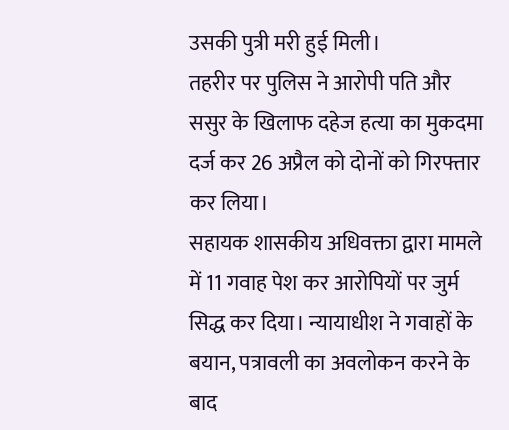उसकी पुत्री मरी हुई मिली।
तहरीर पर पुलिस ने आरोपी पति और ससुर के खिलाफ दहेज हत्या का मुकदमा दर्ज कर 26 अप्रैल को दोनों को गिरफ्तार कर लिया।
सहायक शासकीय अधिवक्ता द्वारा मामले में 11 गवाह पेश कर आरोपियों पर जुर्म सिद्ध कर दिया। न्यायाधीश ने गवाहों के बयान, पत्रावली का अवलोकन करने के बाद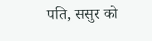पति, ससुर को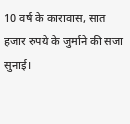10 वर्ष के कारावास, सात हजार रुपये के जुर्माने की सजा सुनाई।